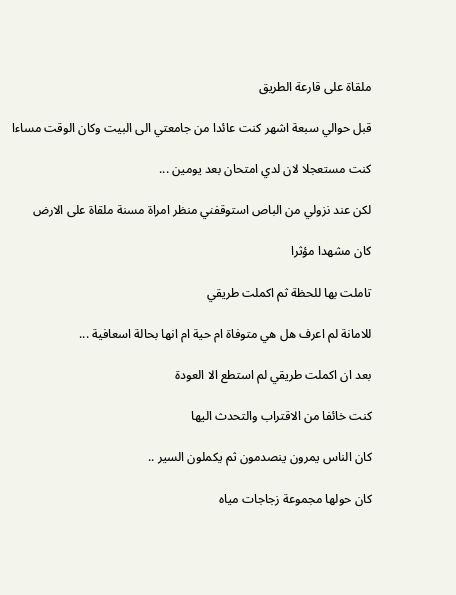ملقاة على قارعة الطريق

قبل حوالي سبعة اشهر كنت عائدا من جامعتي الى البيت وكان الوقت مساءا

كنت مستعجلا لان لدي امتحان بعد يومين ...

لكن عند نزولي من الباص استوقفني منظر امراة مسنة ملقاة على الارض

كان مشهدا مؤثرا

تاملت بها للحظة ثم اكملت طريقي

للامانة لم اعرف هل هي متوفاة ام حية ام انها بحالة اسعافية ...

بعد ان اكملت طريقي لم استطع الا العودة

كنت خائفا من الاقتراب والتحدث اليها

كان الناس يمرون ينصدمون ثم يكملون السير ..

كان حولها مجموعة زجاجات مياه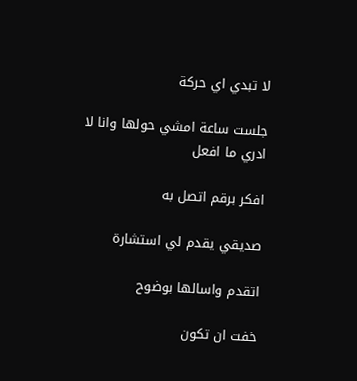لا تبدي اي حركة

جلست ساعة امشي حولها وانا لا ادري ما افعل

افكر برقم اتصل به

صديقي يقدم لي استشارة

اتقدم واسالها بوضوح

خفت ان تكون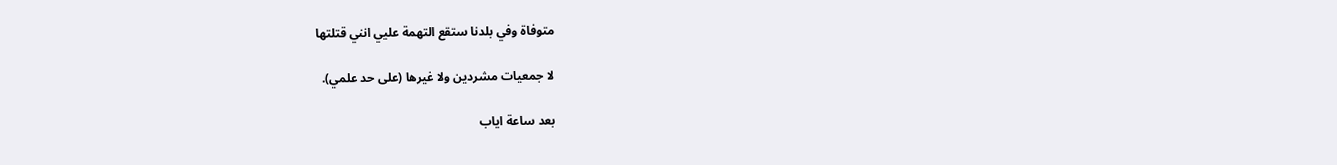متوفاة وفي بلدنا ستقع التهمة عليي انني قتلتها

لا جمعيات مشردين ولا غيرها (على حد علمي).

بعد ساعة اياب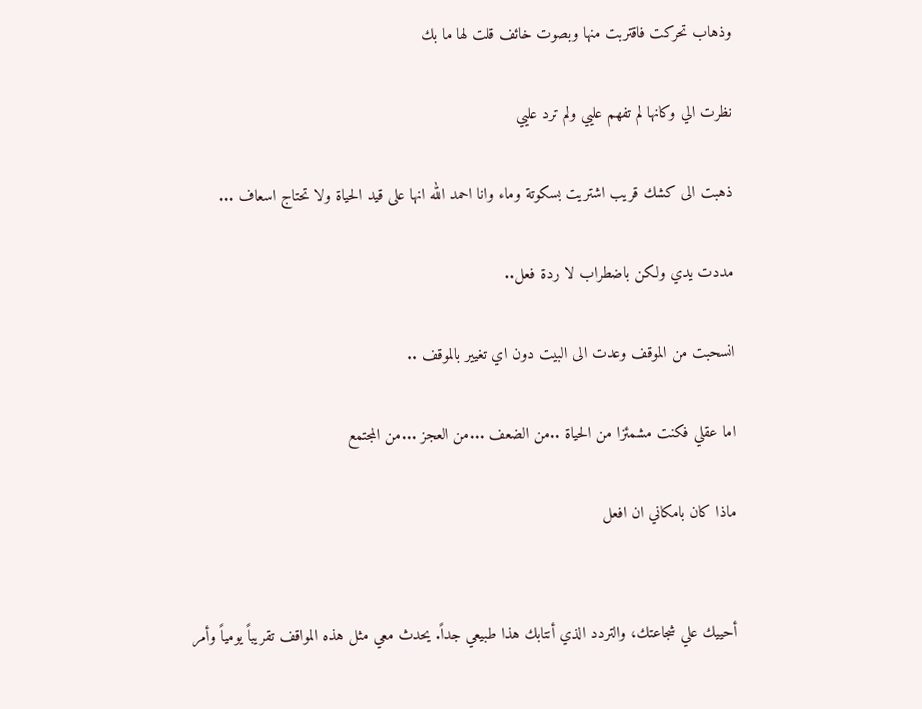وذهاب تحركت فاقتربت منها وبصوت خائف قلت لها ما بك

نظرت الي وكانها لم تفهم عليي ولم ترد عليي

ذهبت الى كشك قريب اشتريت بسكوتة وماء وانا احمد الله انها على قيد الحياة ولا تحتاج اسعاف ...

مددت يدي ولكن باضطراب لا ردة فعل..

انسحبت من الموقف وعدت الى البيت دون اي تغيير بالموقف ..

اما عقلي فكنت مشمئزا من الحياة ..من الضعف ...من العجز ...من المجتمع

ماذا كان بامكاني ان افعل


أحييك علي شجاعتك، والتردد الذي أنتابك هذا طبيعي جداً. يحدث معي مثل هذه المواقف تقريباً يومياً وأمر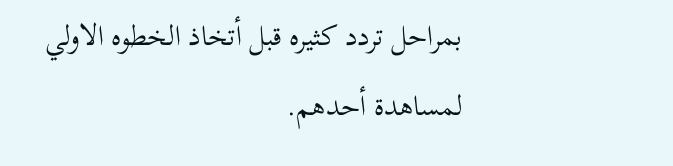بمراحل تردد كثيره قبل أتخاذ الخطوه الاولي لمساهدة أحدهم.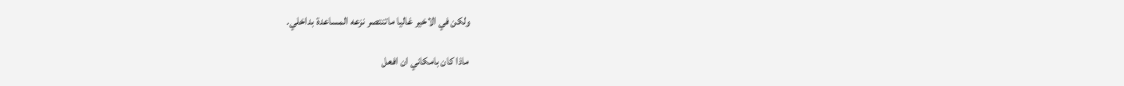ولكن في الاخير غاليا ماتنتصر نزعه المساعدة بداخلي.

ماذا كان بامكاني ان افعل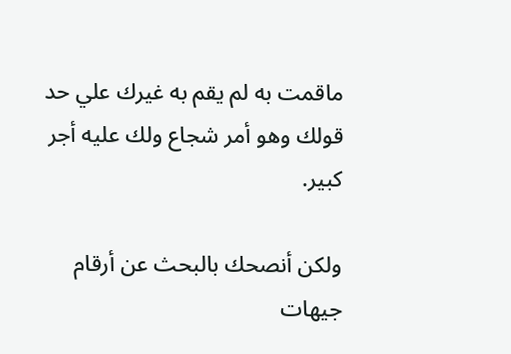ماقمت به لم يقم به غيرك علي حد قولك وهو أمر شجاع ولك عليه أجر كبير.

ولكن أنصحك بالبحث عن أرقام جيهات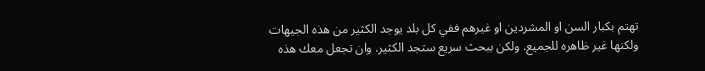تهتم بكبار السن او المشردين او غيرهم ففي كل بلد يوجد الكثير من هذه الجيهات ولكنها غير ظاهره للجميع. ولكن ببحث سريع ستجد الكثير. وان تجعل معك هذه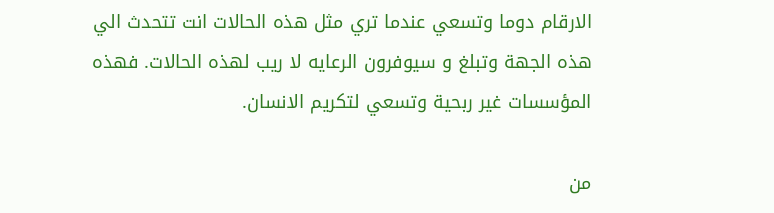الارقام دوما وتسعي عندما تري مثل هذه الحالات انت تتحدث الي هذه الجهة وتبلغ و سيوفرون الرعايه لا ريب لهذه الحالات. فهذه المؤسسات غير ربحية وتسعي لتكريم الانسان.

من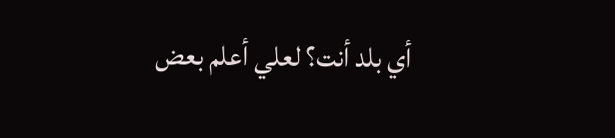أي بلد أنت؟ لعلي أعلم بعض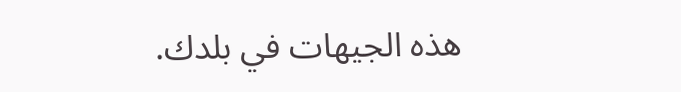هذه الجيهات في بلدك.